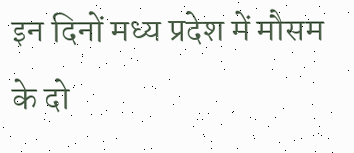इन दिनों मध्य प्रदेश में मौसम के दो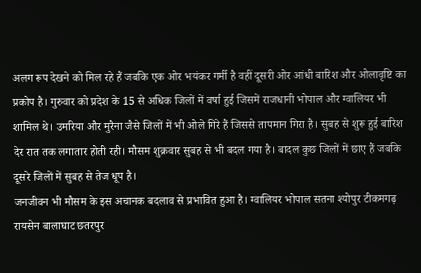अलग रूप देखने को मिल रहे हैं जबकि एक ओर भयंकर गर्मी है वहीं दूसरी ओर आंधी बारिश और ओलावृष्टि का प्रकोप है। गुरुवार को प्रदेश के 15 से अधिक जिलों में वर्षा हुई जिसमें राजधानी भोपाल और ग्वालियर भी शामिल थे। उमरिया और मुरैना जैसे जिलों में भी ओले गिरे हैं जिससे तापमान गिरा है। सुबह से शुरू हुई बारिश देर रात तक लगातार होती रही। मौसम शुक्रवार सुबह से भी बदल गया है। बादल कुछ जिलों में छाए हैं जबकि दूसरे जिलों में सुबह से तेज धूप है।
जनजीवन भी मौसम के इस अचानक बदलाव से प्रभावित हुआ है। ग्वालियर भोपाल सतना श्योपुर टीकमगढ़ रायसेन बालाघाट छतरपुर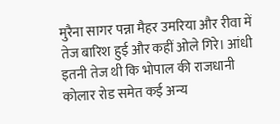मुरैना सागर पन्ना मैहर उमरिया और रीवा में तेज बारिश हुई और कहीं ओले गिरे। आंधी इतनी तेज थी कि भोपाल की राजधानी कोलार रोड समेत कई अन्य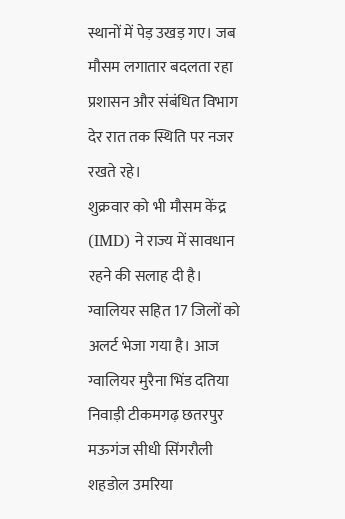स्थानों में पेड़ उखड़ गए। जब मौसम लगातार बदलता रहा प्रशासन और संबंधित विभाग देर रात तक स्थिति पर नजर रखते रहे।
शुक्रवार को भी मौसम केंद्र (IMD) ने राज्य में सावधान रहने की सलाह दी है। ग्वालियर सहित 17 जिलों को अलर्ट भेजा गया है। आज ग्वालियर मुरैना भिंड दतिया निवाड़ी टीकमगढ़ छतरपुर मऊगंज सीधी सिंगरौली शहडोल उमरिया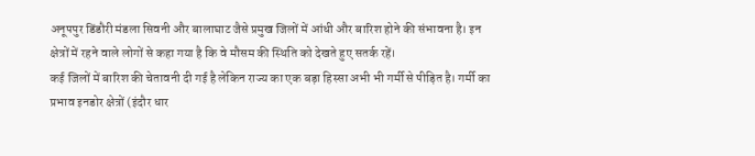अनूपपुर डिंडौरी मंडला सिवनी और बालाघाट जैसे प्रमुख जिलों में आंधी और बारिश होने की संभावना है। इन क्षेत्रों में रहने वाले लोगों से कहा गया है कि वे मौसम की स्थिति को देखते हुए सतर्क रहें।
कई जिलों में बारिश की चेतावनी दी गई है लेकिन राज्य का एक बड़ा हिस्सा अभी भी गर्मी से पीड़ित है। गर्मी का प्रभाव इनडोर क्षेत्रों (इंदौर धार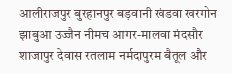आलीराजपुर बुरहानपुर बड़वानी खंडवा खरगोन झाबुआ उज्जैन नीमच आगर-मालवा मंदसौर शाजापुर देवास रतलाम नर्मदापुरम बैतूल और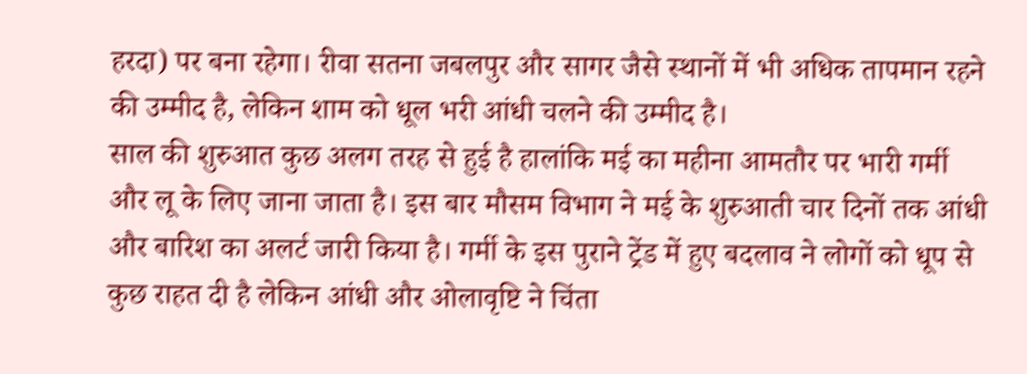हरदा) पर बना रहेगा। रीवा सतना जबलपुर और सागर जैसे स्थानों में भी अधिक तापमान रहने की उम्मीद है, लेकिन शाम को धूल भरी आंधी चलने की उम्मीद है।
साल की शुरुआत कुछ अलग तरह से हुई है हालांकि मई का महीना आमतौर पर भारी गर्मी और लू के लिए जाना जाता है। इस बार मौसम विभाग ने मई के शुरुआती चार दिनों तक आंधी और बारिश का अलर्ट जारी किया है। गर्मी के इस पुराने ट्रेंड में हुए बदलाव ने लोगों को धूप से कुछ राहत दी है लेकिन आंधी और ओलावृष्टि ने चिंता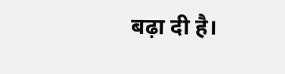बढ़ा दी है।